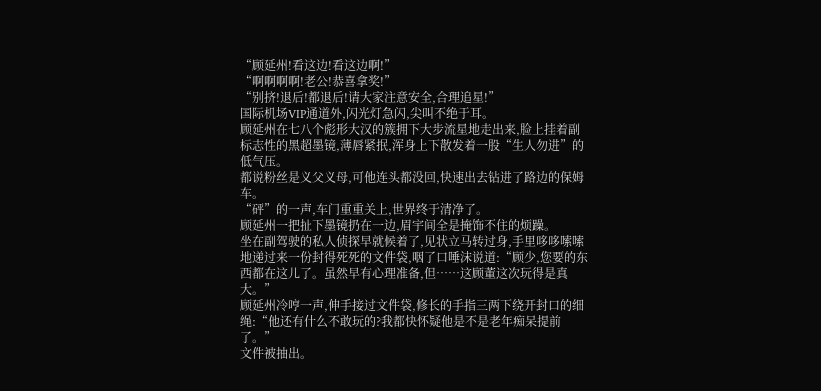“顾延州!看这边!看这边啊!”
“啊啊啊啊!老公!恭喜拿奖!”
“别挤!退后!都退后!请大家注意安全,合理追星!”
国际机场VIP通道外,闪光灯急闪,尖叫不绝于耳。
顾延州在七八个彪形大汉的簇拥下大步流星地走出来,脸上挂着副标志性的黑超墨镜,薄唇紧抿,浑身上下散发着一股“生人勿进”的低气压。
都说粉丝是义父义母,可他连头都没回,快速出去钻进了路边的保姆车。
“砰”的一声,车门重重关上,世界终于清净了。
顾延州一把扯下墨镜扔在一边,眉宇间全是掩饰不住的烦躁。
坐在副驾驶的私人侦探早就候着了,见状立马转过身,手里哆哆嗦嗦地递过来一份封得死死的文件袋,咽了口唾沫说道:“顾少,您要的东西都在这儿了。虽然早有心理准备,但……这顾董这次玩得是真大。”
顾延州冷哼一声,伸手接过文件袋,修长的手指三两下绕开封口的细绳:“他还有什么不敢玩的?我都快怀疑他是不是老年痴呆提前了。”
文件被抽出。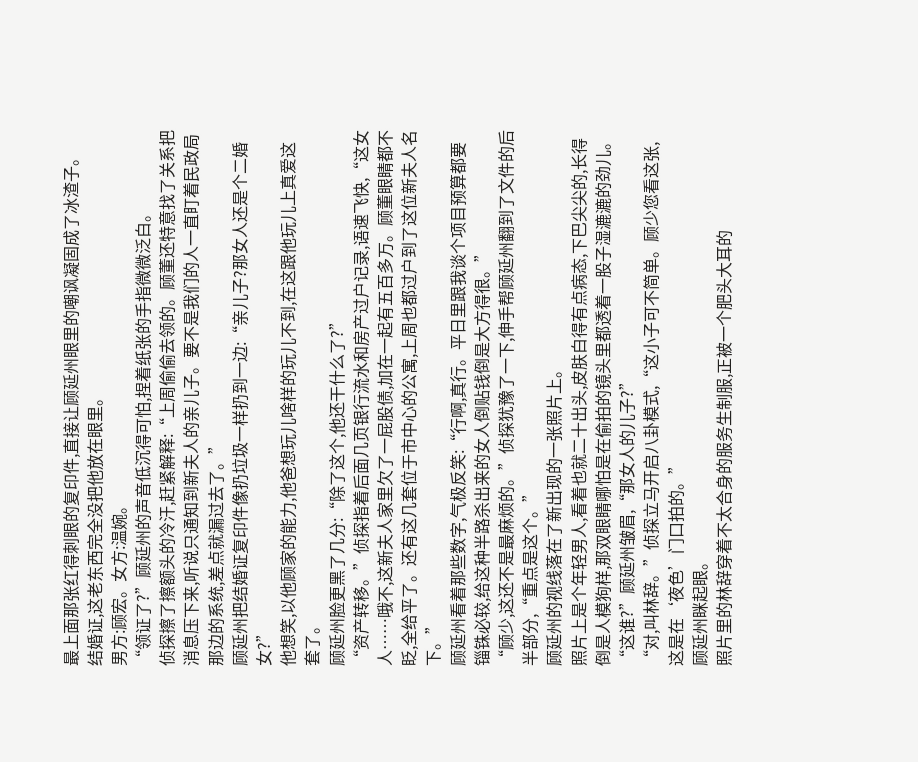最上面那张红得刺眼的复印件,直接让顾延州眼里的嘲讽凝固成了冰渣子。
结婚证,这老东西完全没把他放在眼里。
男方:顾宏。女方:温婉。
“领证了?”顾延州的声音低沉得可怕,捏着纸张的手指微微泛白。
侦探擦了擦额头的冷汗,赶紧解释:“上周偷偷去领的。顾董还特意找了关系把消息压下来,听说只通知到新夫人的亲儿子。要不是我们的人一直盯着民政局那边的系统,差点就漏过去了。”
顾延州把结婚证复印件像扔垃圾一样扔到一边:“亲儿子?那女人还是个二婚女?”
他想笑,以他顾家的能力,他爸想玩儿啥样的玩儿不到,在这跟他玩儿上真爱这套了。
顾延州脸更黑了几分:“除了这个,他还干什么了?”
“资产转移。”侦探指着后面几页银行流水和房产过户记录,语速飞快,“这女人……哦不,这新夫人家里欠了一屁股债,加在一起有五百多万。顾董眼睛都不眨,全给平了。还有这几套位于市中心的公寓,上周也都过户到了这位新夫人名下。”
顾延州看着那些数字,气极反笑:“行啊,真行。平日里跟我谈个项目预算都要锱铢必较,给这种半路杀出来的女人倒贴钱倒是大方得很。”
“顾少,这还不是最麻烦的。”侦探犹豫了一下,伸手帮顾延州翻到了文件的后半部分,“重点是这个。”
顾延州的视线落在了新出现的一张照片上。
照片上是个年轻男人,看着也就二十出头,皮肤白得有点病态,下巴尖尖的,长得倒是人模狗样,那双眼睛哪怕是在偷拍的镜头里都透着一股子湿漉漉的劲儿。
“这谁?”顾延州皱眉,“那女人的儿子?”
“对,叫林辞。”侦探立马开启八卦模式,“这小子可不简单。顾少您看这张,这是在‘夜色’门口拍的。”
顾延州眯起眼。
照片里的林辞穿着不太合身的服务生制服,正被一个肥头大耳的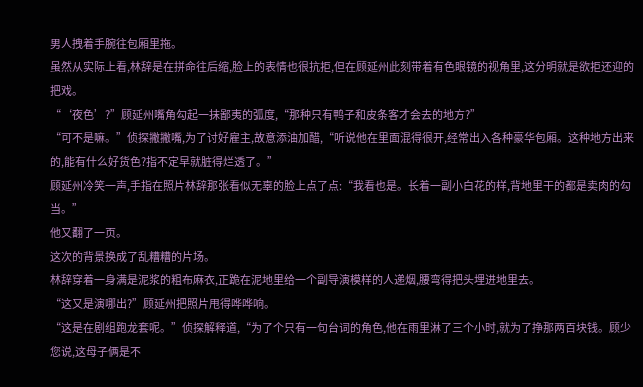男人拽着手腕往包厢里拖。
虽然从实际上看,林辞是在拼命往后缩,脸上的表情也很抗拒,但在顾延州此刻带着有色眼镜的视角里,这分明就是欲拒还迎的把戏。
“‘夜色’?”顾延州嘴角勾起一抹鄙夷的弧度,“那种只有鸭子和皮条客才会去的地方?”
“可不是嘛。”侦探撇撇嘴,为了讨好雇主,故意添油加醋,“听说他在里面混得很开,经常出入各种豪华包厢。这种地方出来的,能有什么好货色?指不定早就脏得烂透了。”
顾延州冷笑一声,手指在照片林辞那张看似无辜的脸上点了点:“我看也是。长着一副小白花的样,背地里干的都是卖肉的勾当。”
他又翻了一页。
这次的背景换成了乱糟糟的片场。
林辞穿着一身满是泥浆的粗布麻衣,正跪在泥地里给一个副导演模样的人递烟,腰弯得把头埋进地里去。
“这又是演哪出?”顾延州把照片甩得哗哗响。
“这是在剧组跑龙套呢。”侦探解释道,“为了个只有一句台词的角色,他在雨里淋了三个小时,就为了挣那两百块钱。顾少您说,这母子俩是不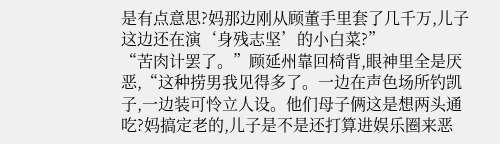是有点意思?妈那边刚从顾董手里套了几千万,儿子这边还在演‘身残志坚’的小白菜?”
“苦肉计罢了。”顾延州靠回椅背,眼神里全是厌恶,“这种捞男我见得多了。一边在声色场所钓凯子,一边装可怜立人设。他们母子俩这是想两头通吃?妈搞定老的,儿子是不是还打算进娱乐圈来恶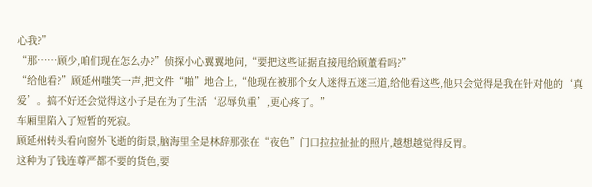心我?”
“那……顾少,咱们现在怎么办?”侦探小心翼翼地问,“要把这些证据直接甩给顾董看吗?”
“给他看?”顾延州嗤笑一声,把文件“啪”地合上,“他现在被那个女人迷得五迷三道,给他看这些,他只会觉得是我在针对他的‘真爱’。搞不好还会觉得这小子是在为了生活‘忍辱负重’,更心疼了。”
车厢里陷入了短暂的死寂。
顾延州转头看向窗外飞逝的街景,脑海里全是林辞那张在“夜色”门口拉拉扯扯的照片,越想越觉得反胃。
这种为了钱连尊严都不要的货色,要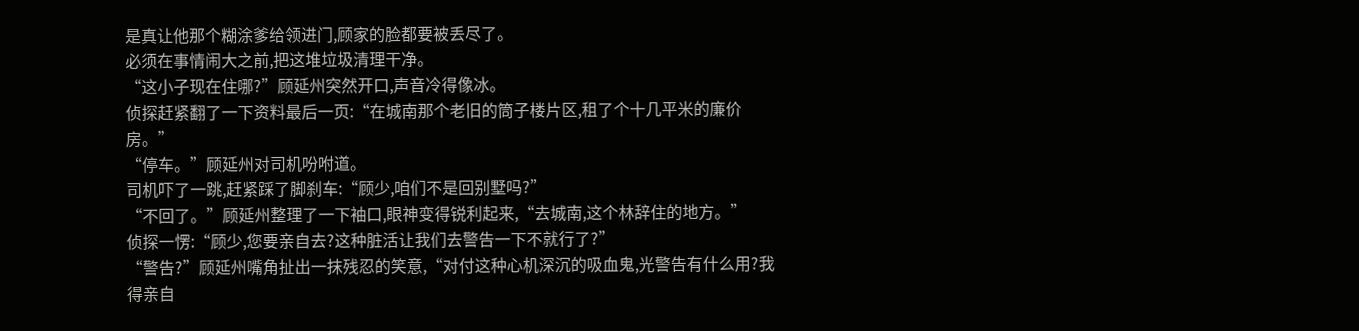是真让他那个糊涂爹给领进门,顾家的脸都要被丢尽了。
必须在事情闹大之前,把这堆垃圾清理干净。
“这小子现在住哪?”顾延州突然开口,声音冷得像冰。
侦探赶紧翻了一下资料最后一页:“在城南那个老旧的筒子楼片区,租了个十几平米的廉价房。”
“停车。”顾延州对司机吩咐道。
司机吓了一跳,赶紧踩了脚刹车:“顾少,咱们不是回别墅吗?”
“不回了。”顾延州整理了一下袖口,眼神变得锐利起来,“去城南,这个林辞住的地方。”
侦探一愣:“顾少,您要亲自去?这种脏活让我们去警告一下不就行了?”
“警告?”顾延州嘴角扯出一抹残忍的笑意,“对付这种心机深沉的吸血鬼,光警告有什么用?我得亲自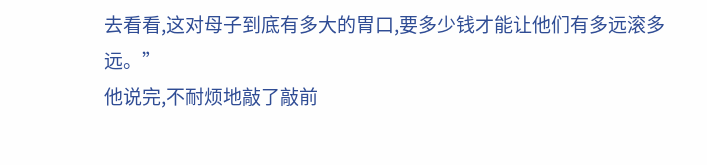去看看,这对母子到底有多大的胃口,要多少钱才能让他们有多远滚多远。”
他说完,不耐烦地敲了敲前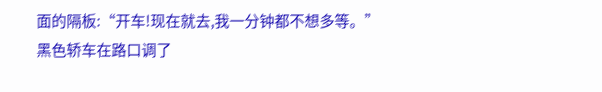面的隔板:“开车!现在就去,我一分钟都不想多等。”
黑色轿车在路口调了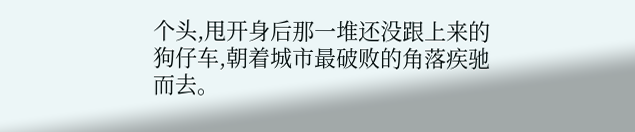个头,甩开身后那一堆还没跟上来的狗仔车,朝着城市最破败的角落疾驰而去。